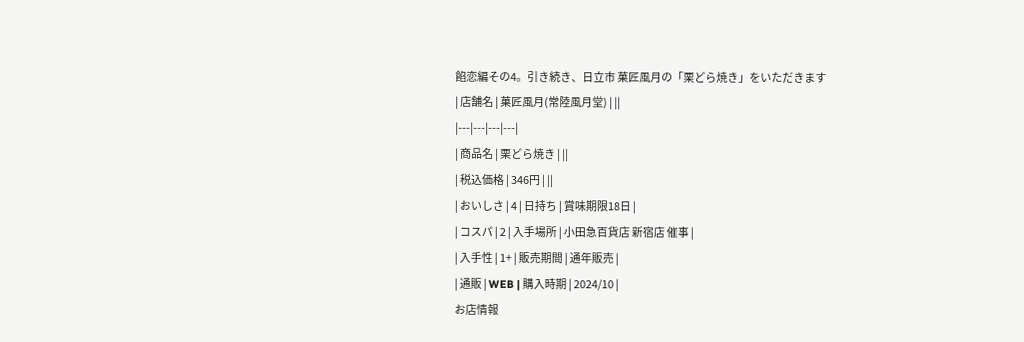餡恋編その4。引き続き、日立市 菓匠風月の「栗どら焼き」をいただきます
| 店舗名 | 菓匠風月(常陸風月堂) | ||
|---|---|---|---|
| 商品名 | 栗どら焼き | ||
| 税込価格 | 346円 | ||
| おいしさ | 4 | 日持ち | 賞味期限18日 |
| コスパ | 2 | 入手場所 | 小田急百貨店 新宿店 催事 |
| 入手性 | 1+ | 販売期間 | 通年販売 |
| 通販 | WEB | 購入時期 | 2024/10 |
お店情報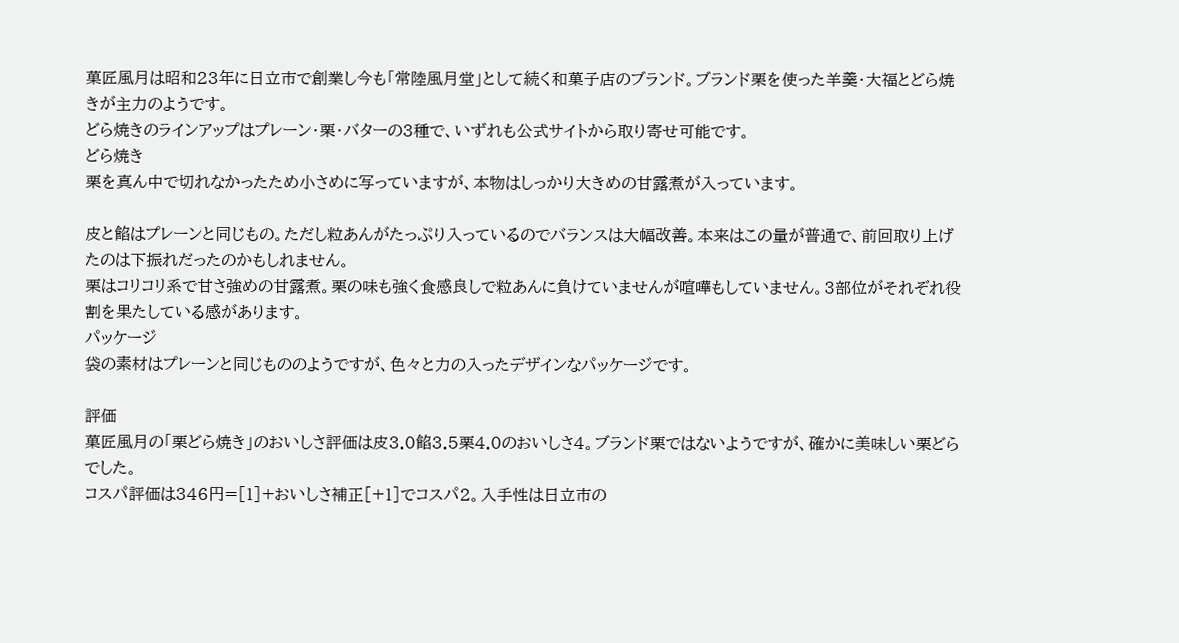菓匠風月は昭和23年に日立市で創業し今も「常陸風月堂」として続く和菓子店のブランド。ブランド栗を使った羊羹・大福とどら焼きが主力のようです。
どら焼きのラインアップはプレーン・栗・バターの3種で、いずれも公式サイトから取り寄せ可能です。
どら焼き
栗を真ん中で切れなかったため小さめに写っていますが、本物はしっかり大きめの甘露煮が入っています。

皮と餡はプレーンと同じもの。ただし粒あんがたっぷり入っているのでバランスは大幅改善。本来はこの量が普通で、前回取り上げたのは下振れだったのかもしれません。
栗はコリコリ系で甘さ強めの甘露煮。栗の味も強く食感良しで粒あんに負けていませんが喧嘩もしていません。3部位がそれぞれ役割を果たしている感があります。
パッケージ
袋の素材はプレーンと同じもののようですが、色々と力の入ったデザインなパッケージです。

評価
菓匠風月の「栗どら焼き」のおいしさ評価は皮3.0餡3.5栗4.0のおいしさ4。ブランド栗ではないようですが、確かに美味しい栗どらでした。
コスパ評価は346円=[1]+おいしさ補正[+1]でコスパ2。入手性は日立市の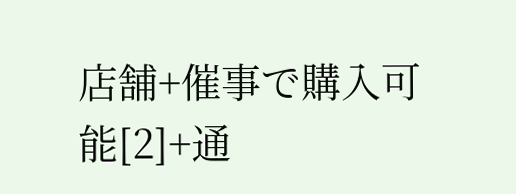店舗+催事で購入可能[2]+通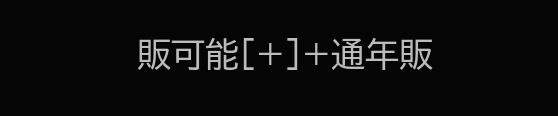販可能[+]+通年販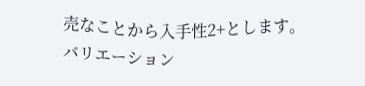売なことから入手性2+とします。
バリエーション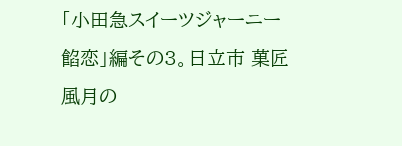「小田急スイーツジャーニー 餡恋」編その3。日立市 菓匠風月の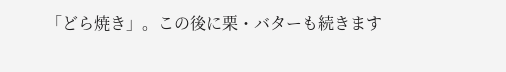「どら焼き」。この後に栗・バターも続きます